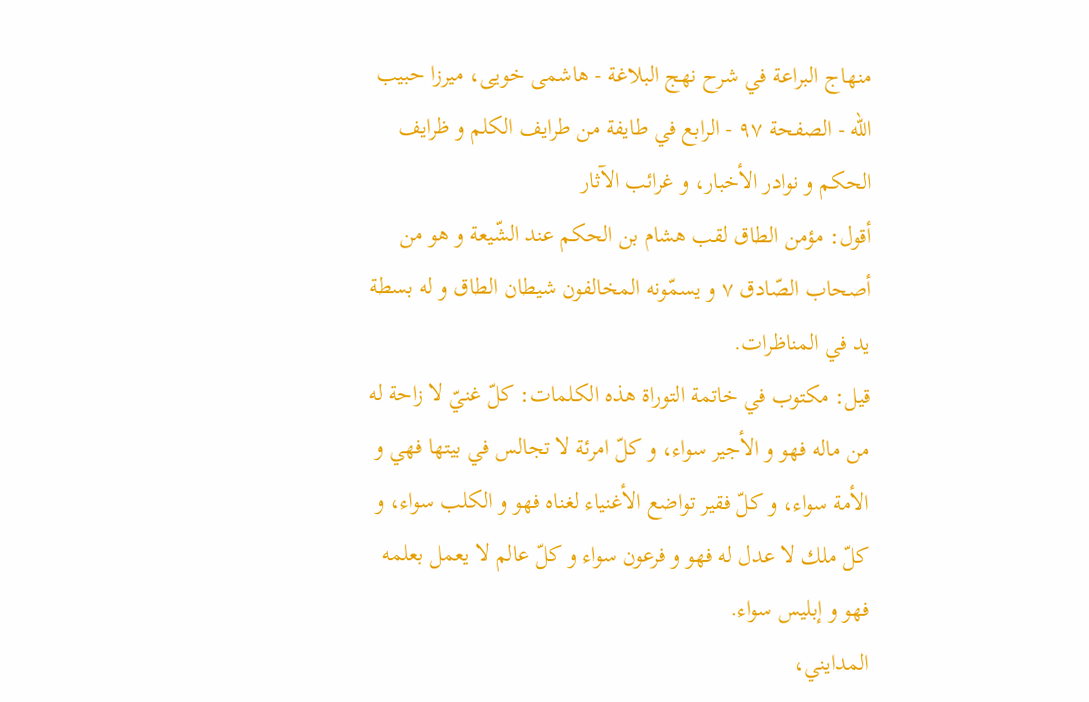منهاج البراعة في شرح نهج البلاغة - هاشمى خويى، ميرزا حبيب الله - الصفحة ٩٧ - الرابع في طايفة من طرايف الكلم و ظرايف الحكم و نوادر الأخبار، و غرائب الآثار
أقول: مؤمن الطاق لقب هشام بن الحكم عند الشّيعة و هو من أصحاب الصّادق ٧ و يسمّونه المخالفون شيطان الطاق و له بسطة يد في المناظرات.
قيل: مكتوب في خاتمة التوراة هذه الكلمات: كلّ غنيّ لا زاحة له من ماله فهو و الأجير سواء، و كلّ امرئة لا تجالس في بيتها فهي و الأمة سواء، و كلّ فقير تواضع الأغنياء لغناه فهو و الكلب سواء، و كلّ ملك لا عدل له فهو و فرعون سواء و كلّ عالم لا يعمل بعلمه فهو و إبليس سواء.
المدايني،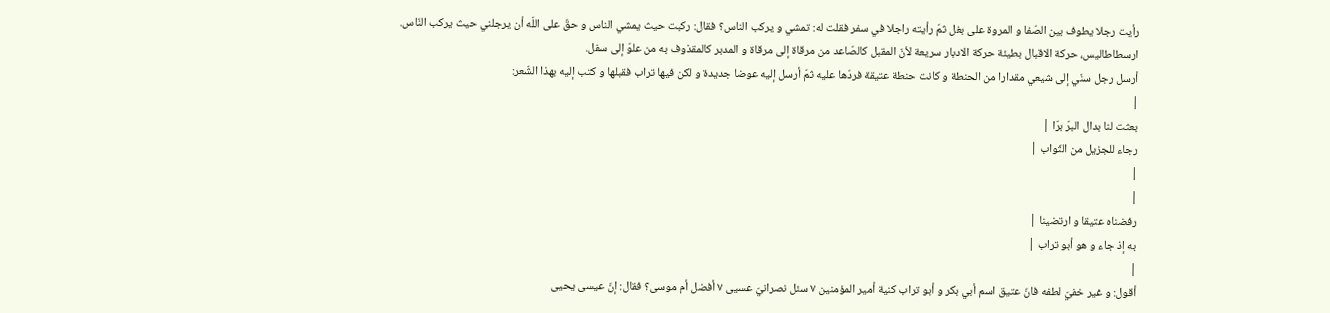رأيت رجلا يطوف بين الصّفا و المروة على بغل ثمّ رأيته راجلا في سفر فقلت له: تمشي و يركب الناس؟ فقال: ركبت حيث يمشي الناس و حقّ على اللّه أن يرجلني حيث يركب النّاس.
ارسطاطاليس، حركة الاقبال بطيئة حركة الادبار سريعة لأنّ المقبل كالصّاعد من مرقاة إلى مرقاة و المدبر كالمقذوف به من علوّ إلى سفل.
أرسل رجل سنّي إلى شيعي مقدارا من الحنطة و كانت حنطة عتيقة فردّها عليه ثمّ أرسل إليه عوضا جديدة و لكن فيها تراب فقبلها و كتب إليه بهذا الشّعر:
|
بعثت لنا بدال البرّ برّا |
رجاء للجزيل من الثّواب |
|
|
رفضناه عتيقا و ارتضينا |
به إذ جاء و هو أبو تراب |
|
أقول: و غير خفيّ لطفه فانّ عتيق اسم أبي بكر و أبو تراب كنية أمير المؤمنين ٧ سئل نصرانيّ عسيى ٧ أفضل أم موسى؟ فقال: إنّ عيسى يحيى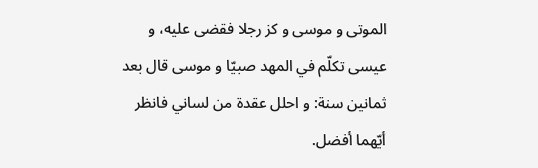الموتى و موسى و كز رجلا فقضى عليه، و عيسى تكلّم في المهد صبيّا و موسى قال بعد ثمانين سنة: و احلل عقدة من لساني فانظر أيّهما أفضل.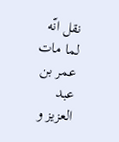نقل انّه لما مات عمر بن عبد العزيز و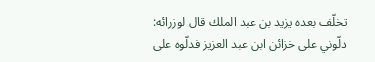تخلّف بعده يزيد بن عبد الملك قال لوزرائه: دلّوني على خزائن ابن عبد العزيز فدلّوه على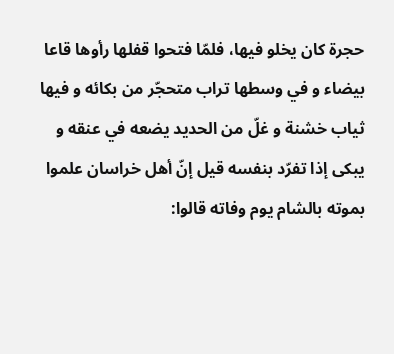حجرة كان يخلو فيها، فلمّا فتحوا قفلها رأوها قاعا بيضاء و في وسطها تراب متحجّر من بكائه و فيها ثياب خشنة و غلّ من الحديد يضعه في عنقه و يبكى إذا تفرّد بنفسه قيل إنّ أهل خراسان علموا بموته بالشام يوم وفاته قالوا: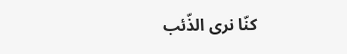كنّا نرى الذّئب